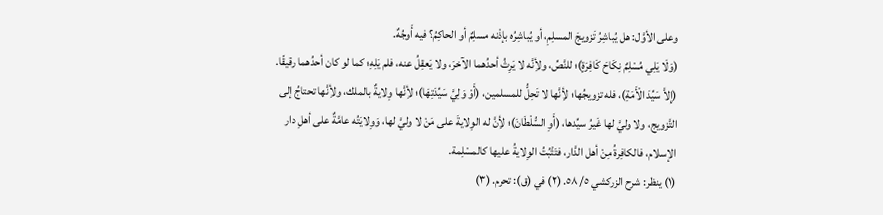وعلى الأوَّل: هل يُباشِرُ تَزويجَ المسلِمِ، أو يُباشِرُه بإذْنه مسلِمٌ أو الحاكِمُ؟ فيه أَوجُهٌ.
(وَلَا يَلِي مُسْلِمٌ نِكَاحَ كَافِرَةٍ)؛ للنَّصِّ، ولأِنَّه لا يَرِثُ أحدُهما الآخرَ، ولا يَعقِلُ عنه، فلم يَلِهِ؛ كما لو كان أحدُهما رقيقًا.
(إِلاَّ سَيِّدَ الْأَمَةِ)، فله تزويجُها؛ لأِنَّها لا تَحِلُّ للمسلمين، (أَوْ وَلِيَّ سَيِّدَتِهَا)؛ لأِنَّها وِلايةٌ بالملك، ولأِنَّها تحتاجُ إلى التَّزويج، ولا وليَّ لها غَيرُ سيِّدها، (أَوِ السُّلْطَانَ)؛ لأِنَّ له الوِلايةَ على مَنْ لا وليَّ لها، وَوِلايَتُه عامَّةٌ على أهلِ دار الإسلام، فالكافِرةُ مِنْ أهل الدَّار، فتَثْبُتُ الوِلايةُ عليها كالمسْلِمة.
(١) ينظر: شرح الزركشي ٥/ ٥٨. (٢) في (ق): تحرم. (٣)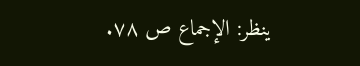ينظر: الإجماع ص ٧٨.